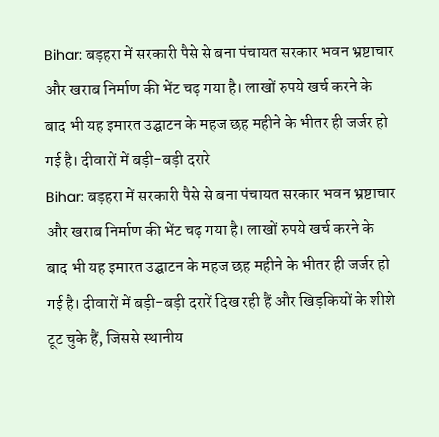Bihar: बड़हरा में सरकारी पैसे से बना पंचायत सरकार भवन भ्रष्टाचार और खराब निर्माण की भेंट चढ़ गया है। लाखों रुपये खर्च करने के बाद भी यह इमारत उद्घाटन के महज छह महीने के भीतर ही जर्जर हो गई है। दीवारों में बड़ी-बड़ी दरारे
Bihar: बड़हरा में सरकारी पैसे से बना पंचायत सरकार भवन भ्रष्टाचार और खराब निर्माण की भेंट चढ़ गया है। लाखों रुपये खर्च करने के बाद भी यह इमारत उद्घाटन के महज छह महीने के भीतर ही जर्जर हो गई है। दीवारों में बड़ी-बड़ी दरारें दिख रही हैं और खिड़कियों के शीशे टूट चुके हैं, जिससे स्थानीय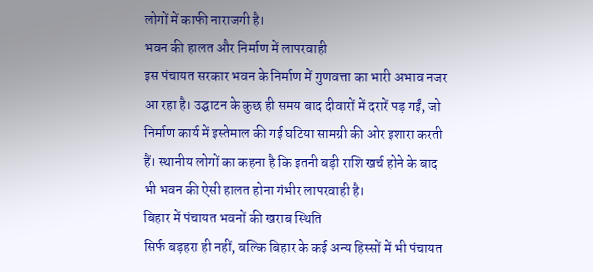लोगों में काफी नाराजगी है।
भवन की हालत और निर्माण में लापरवाही
इस पंचायत सरकार भवन के निर्माण में गुणवत्ता का भारी अभाव नजर आ रहा है। उद्घाटन के कुछ ही समय बाद दीवारों में दरारें पड़ गईं, जो निर्माण कार्य में इस्तेमाल की गई घटिया सामग्री की ओर इशारा करती हैं। स्थानीय लोगों का कहना है कि इतनी बड़ी राशि खर्च होने के बाद भी भवन की ऐसी हालत होना गंभीर लापरवाही है।
बिहार में पंचायत भवनों की खराब स्थिति
सिर्फ बड़हरा ही नहीं, बल्कि बिहार के कई अन्य हिस्सों में भी पंचायत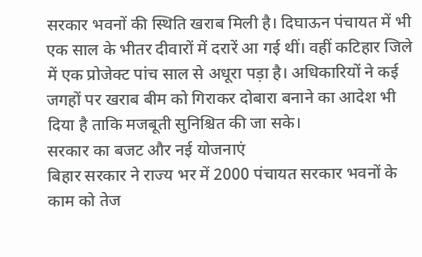सरकार भवनों की स्थिति खराब मिली है। दिघाऊन पंचायत में भी एक साल के भीतर दीवारों में दरारें आ गई थीं। वहीं कटिहार जिले में एक प्रोजेक्ट पांच साल से अधूरा पड़ा है। अधिकारियों ने कई जगहों पर खराब बीम को गिराकर दोबारा बनाने का आदेश भी दिया है ताकि मजबूती सुनिश्चित की जा सके।
सरकार का बजट और नई योजनाएं
बिहार सरकार ने राज्य भर में 2000 पंचायत सरकार भवनों के काम को तेज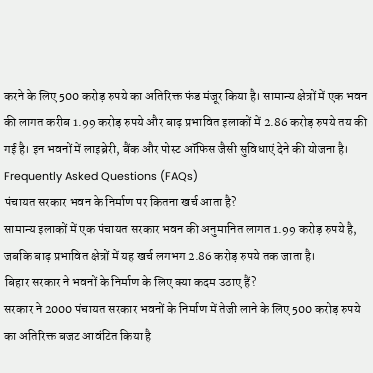करने के लिए 500 करोड़ रुपये का अतिरिक्त फंड मंजूर किया है। सामान्य क्षेत्रों में एक भवन की लागत करीब 1.99 करोड़ रुपये और बाढ़ प्रभावित इलाकों में 2.86 करोड़ रुपये तय की गई है। इन भवनों में लाइब्रेरी, बैंक और पोस्ट ऑफिस जैसी सुविधाएं देने की योजना है।
Frequently Asked Questions (FAQs)
पंचायत सरकार भवन के निर्माण पर कितना खर्च आता है?
सामान्य इलाकों में एक पंचायत सरकार भवन की अनुमानित लागत 1.99 करोड़ रुपये है, जबकि बाढ़ प्रभावित क्षेत्रों में यह खर्च लगभग 2.86 करोड़ रुपये तक जाता है।
बिहार सरकार ने भवनों के निर्माण के लिए क्या कदम उठाए हैं?
सरकार ने 2000 पंचायत सरकार भवनों के निर्माण में तेजी लाने के लिए 500 करोड़ रुपये का अतिरिक्त बजट आवंटित किया है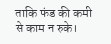ताकि फंड की कमी से काम न रुके।